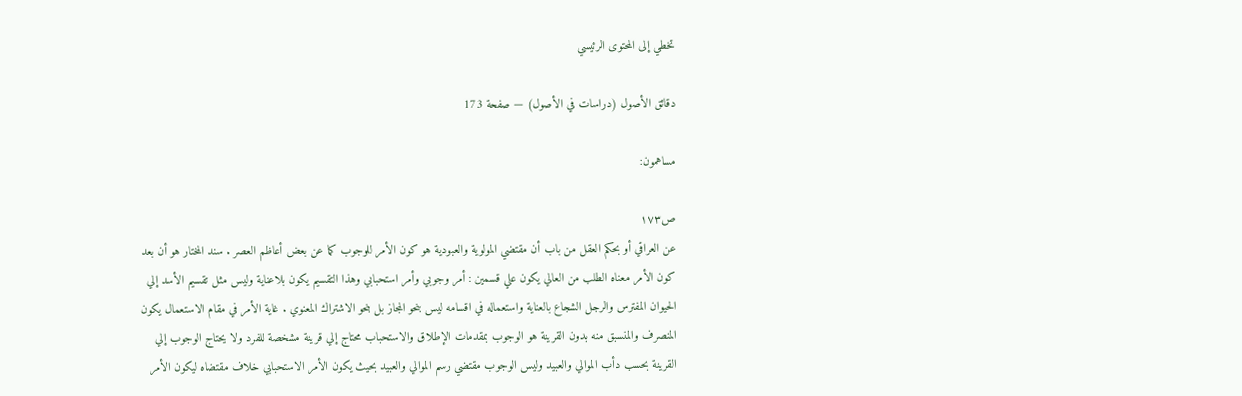تخطي إلى المحتوى الرئيسي

دقائق الأصول (دراسات في الأصول) — صفحة 173

مساهمون:

ص١٧٣
عن العراقي أو بحكم العقل من باب أن مقتضي المولوية والعبودية هو كون الأمر للوجوب كما عن بعض أعاظم العصر . سند المختار هو أن بعد كون الأمر معناه الطلب من العالي يكون علي قسمين : أمر وجوبي وأمر استحبابي وهذا التقسيم يكون بلاعناية وليس مثل تقسيم الأسد إلي الحيوان المفترس والرجل الشجاع بالعناية واستعماله في اقسامه ليس بنحو المجاز بل بنحو الاشتراك المعنوي . غاية الأمر في مقام الاستعمال يكون المنصرف والمنسبق منه بدون القرينة هو الوجوب بمقدمات الإطلاق والاستحباب محتاج إلي قرينة مشخصة للفرد ولا يحتاج الوجوب إلي القرينة بحسب دأب الموالي والعبيد وليس الوجوب مقتضي رسم الموالي والعبيد بحيث يكون الأمر الاستحبابي خلاف مقتضاه ليكون الأمر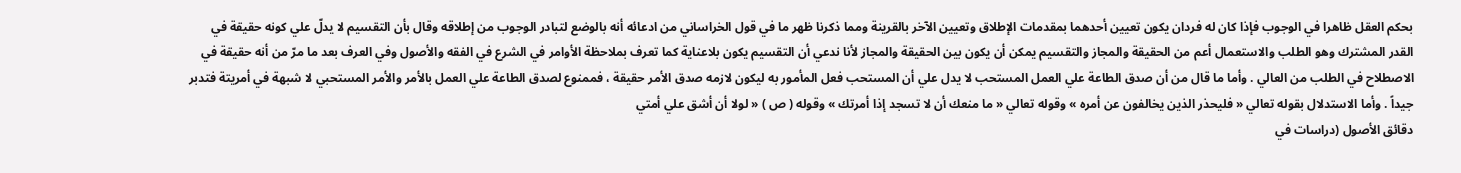بحكم العقل ظاهرا في الوجوب فإذا كان له فردان يكون تعيين أحدهما بمقدمات الإطلاق وتعيين الآخر بالقرينة ومما ذكرنا ظهر ما في قول الخراساني من ادعائه أنه بالوضع لتبادر الوجوب من إطلاقه وقال بأن التقسيم لا يدلّ علي كونه حقيقة في القدر المشترك وهو الطلب والاستعمال أعم من الحقيقة والمجاز والتقسيم يمكن أن يكون بين الحقيقة والمجاز لأنا ندعي أن التقسيم يكون بلاعناية كما تعرف بملاحظة الأوامر في الشرع في الفقه والأصول وفي العرف بعد ما مرّ من أنه حقيقة في الاصطلاح في الطلب من العالي . وأما ما قال من أن صدق الطاعة علي العمل المستحب لا يدل علي أن المستحب فعل المأمور به ليكون لازمه صدق الأمر حقيقة ، فممنوع لصدق الطاعة علي العمل بالأمر والأمر المستحبي لا شبهة في أمريتة فتدبر جيداً . وأما الاستدلال بقوله تعالي « فليحذر الذين يخالفون عن أمره » وقوله تعالي « ما منعك أن لا تسجد إذا أمرتك » وقوله ( ص ) « لولا أن أشق علي أمتي
دقائق الأصول (دراسات في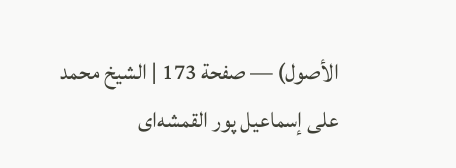الأصول) — صفحة 173 | الشيخ محمد على إسماعيل پور القمشه‌اى